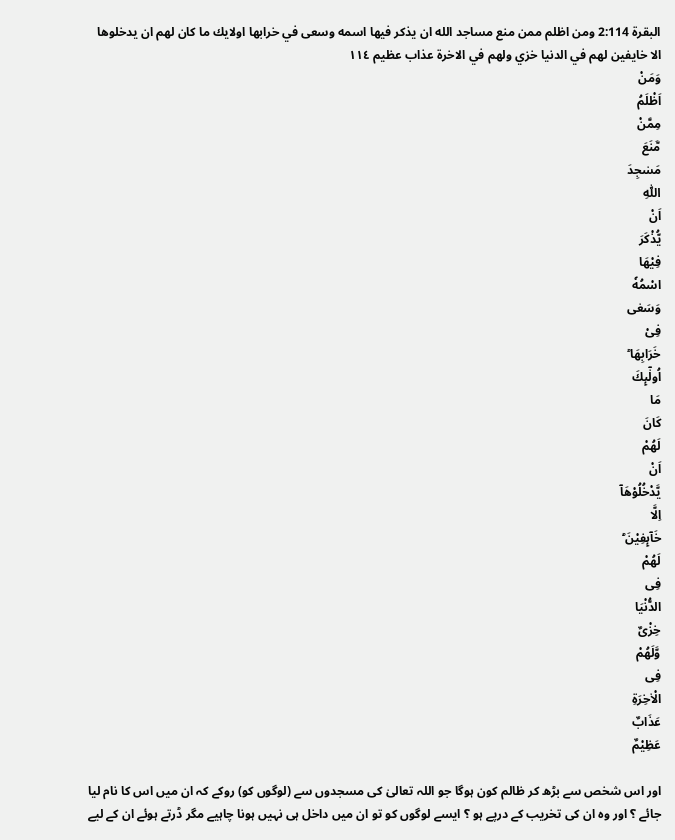البقرة 2:114 ومن اظلم ممن منع مساجد الله ان يذكر فيها اسمه وسعى في خرابها اولايك ما كان لهم ان يدخلوها الا خايفين لهم في الدنيا خزي ولهم في الاخرة عذاب عظيم ١١٤
وَمَنْ
اَظْلَمُ
مِمَّنْ
مَّنَعَ
مَسٰجِدَ
اللّٰهِ
اَنْ
یُّذْكَرَ
فِیْهَا
اسْمُهٗ
وَسَعٰی
فِیْ
خَرَابِهَا ؕ
اُولٰٓىِٕكَ
مَا
كَانَ
لَهُمْ
اَنْ
یَّدْخُلُوْهَاۤ
اِلَّا
خَآىِٕفِیْنَ ؕ۬
لَهُمْ
فِی
الدُّنْیَا
خِزْیٌ
وَّلَهُمْ
فِی
الْاٰخِرَةِ
عَذَابٌ
عَظِیْمٌ

اور اس شخص سے بڑھ کر ظالم کون ہوگا جو اللہ تعالیٰ کی مسجدوں سے (لوگوں کو) روکے کہ ان میں اس کا نام لیا جائے ؟ اور وہ ان کی تخریب کے درپے ہو ؟ ایسے لوگوں کو تو ان میں داخل ہی نہیں ہونا چاہیے مگر ڈرتے ہوئے ان کے لیے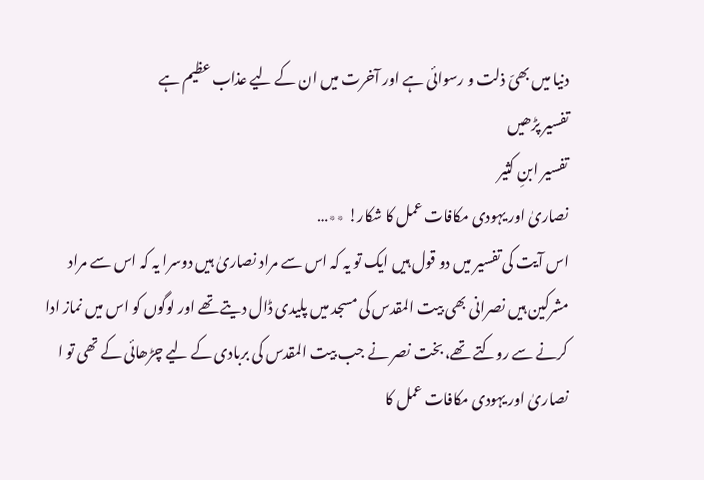دنیا میں بھیّ ذلت و رسوائی ہے اور آخرت میں ان کے لیے عذاب عظیم ہے
تفسیر پڑھیں
تفسیر ابنِ کثیر
نصاریٰ اور یہودی مکافات عمل کا شکار! ٭٭…
اس آیت کی تفسیر میں دو قول ہیں ایک تو یہ کہ اس سے مراد نصاریٰ ہیں دوسرا یہ کہ اس سے مراد مشرکین ہیں نصرانی بھی بیت المقدس کی مسجد میں پلیدی ڈال دیتے تھے اور لوگوں کو اس میں نماز ادا کرنے سے روکتے تھے، بخت نصر نے جب بیت المقدس کی بربادی کے لیے چڑھائی کے تھی تو ا
نصاریٰ اور یہودی مکافات عمل کا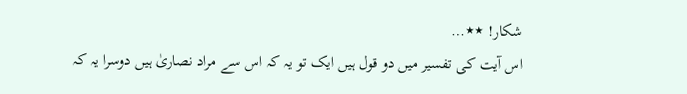شکار! ٭٭…
اس آیت کی تفسیر میں دو قول ہیں ایک تو یہ کہ اس سے مراد نصاریٰ ہیں دوسرا یہ کہ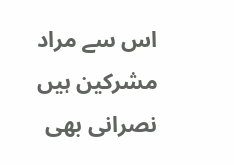اس سے مراد مشرکین ہیں نصرانی بھی